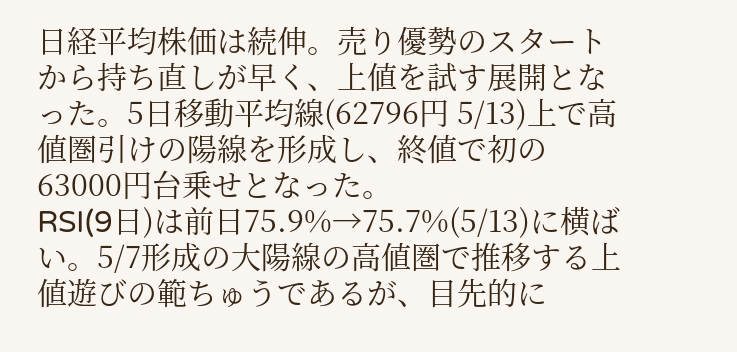日経平均株価は続伸。売り優勢のスタートから持ち直しが早く、上値を試す展開となった。5日移動平均線(62796円 5/13)上で高値圏引けの陽線を形成し、終値で初の63000円台乗せとなった。
RSI(9日)は前日75.9%→75.7%(5/13)に横ばい。5/7形成の大陽線の高値圏で推移する上値遊びの範ちゅうであるが、目先的に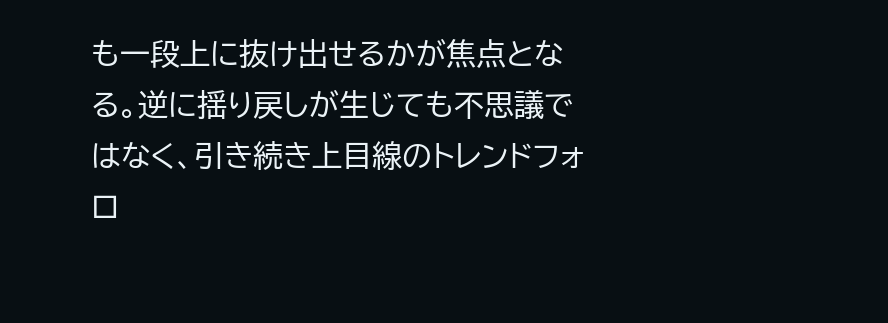も一段上に抜け出せるかが焦点となる。逆に揺り戻しが生じても不思議ではなく、引き続き上目線のトレンドフォロ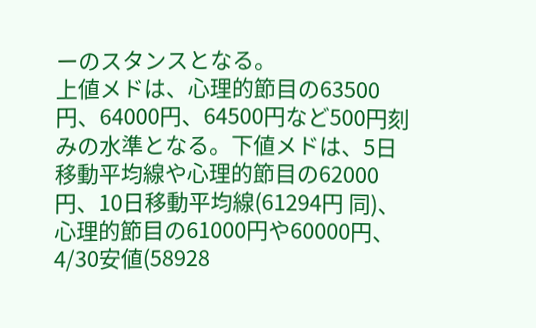ーのスタンスとなる。
上値メドは、心理的節目の63500円、64000円、64500円など500円刻みの水準となる。下値メドは、5日移動平均線や心理的節目の62000円、10日移動平均線(61294円 同)、心理的節目の61000円や60000円、4/30安値(58928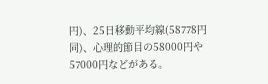円)、25日移動平均線(58778円 同)、心理的節目の58000円や57000円などがある。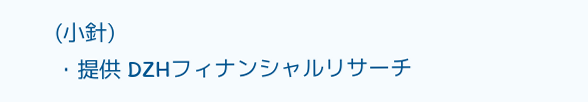(小針)
・提供 DZHフィナンシャルリサーチ